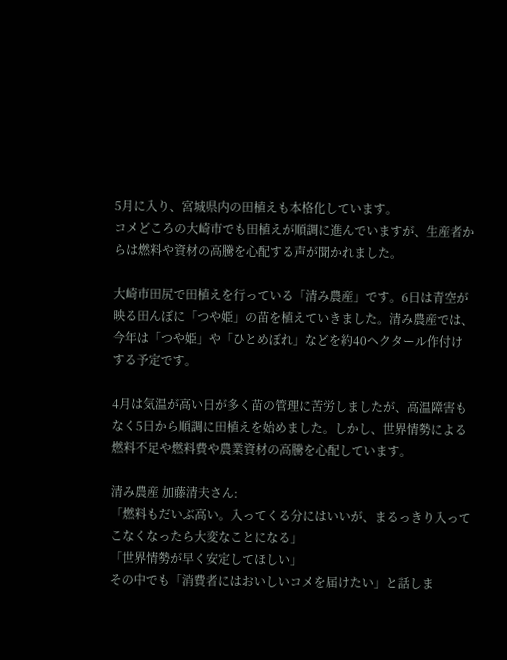5月に入り、宮城県内の田植えも本格化しています。
コメどころの大崎市でも田植えが順調に進んでいますが、生産者からは燃料や資材の高騰を心配する声が聞かれました。

大崎市田尻で田植えを行っている「清み農産」です。6日は青空が映る田んぼに「つや姫」の苗を植えていきました。清み農産では、今年は「つや姫」や「ひとめぼれ」などを約40ヘクタール作付けする予定です。

4月は気温が高い日が多く苗の管理に苦労しましたが、高温障害もなく5日から順調に田植えを始めました。しかし、世界情勢による燃料不足や燃料費や農業資材の高騰を心配しています。

清み農産 加藤清夫さん:
「燃料もだいぶ高い。入ってくる分にはいいが、まるっきり入ってこなくなったら大変なことになる」
「世界情勢が早く安定してほしい」
その中でも「消費者にはおいしいコメを届けたい」と話しま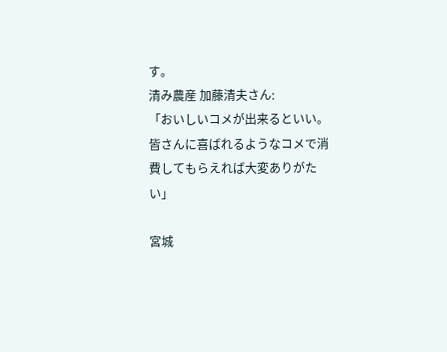す。
清み農産 加藤清夫さん:
「おいしいコメが出来るといい。皆さんに喜ばれるようなコメで消費してもらえれば大変ありがたい」

宮城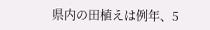県内の田植えは例年、5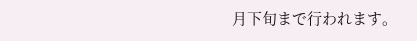月下旬まで行われます。